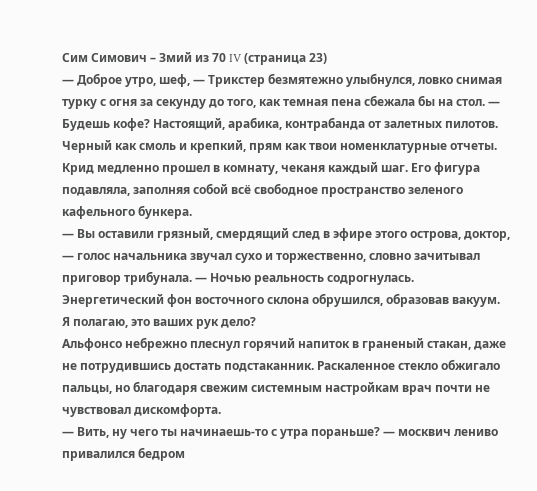Сим Симович – Змий из 70 IV (страница 23)
— Доброе утро, шеф, — Трикстер безмятежно улыбнулся, ловко снимая турку с огня за секунду до того, как темная пена сбежала бы на стол. — Будешь кофе? Настоящий, арабика, контрабанда от залетных пилотов. Черный как смоль и крепкий, прям как твои номенклатурные отчеты.
Крид медленно прошел в комнату, чеканя каждый шаг. Его фигура подавляла, заполняя собой всё свободное пространство зеленого кафельного бункера.
— Вы оставили грязный, смердящий след в эфире этого острова, доктор, — голос начальника звучал сухо и торжественно, словно зачитывал приговор трибунала. — Ночью реальность содрогнулась. Энергетический фон восточного склона обрушился, образовав вакуум. Я полагаю, это ваших рук дело?
Альфонсо небрежно плеснул горячий напиток в граненый стакан, даже не потрудившись достать подстаканник. Раскаленное стекло обжигало пальцы, но благодаря свежим системным настройкам врач почти не чувствовал дискомфорта.
— Вить, ну чего ты начинаешь-то с утра пораньше? — москвич лениво привалился бедром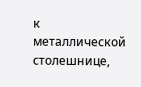к металлической столешнице,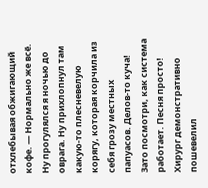отхлебывая обжигающий кофе. — Нормально же всё. Ну прогулялся я ночью до оврага. Ну прихлопнул там какую-то плесневелую корягу, которая корчила из себя грозу местных папуасов. Делов-то куча! Зато посмотри, как система работает. Песня просто!
Хирург демонстративно пошевелил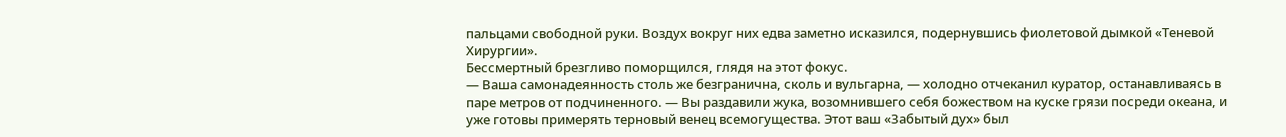пальцами свободной руки. Воздух вокруг них едва заметно исказился, подернувшись фиолетовой дымкой «Теневой Хирургии».
Бессмертный брезгливо поморщился, глядя на этот фокус.
— Ваша самонадеянность столь же безгранична, сколь и вульгарна, — холодно отчеканил куратор, останавливаясь в паре метров от подчиненного. — Вы раздавили жука, возомнившего себя божеством на куске грязи посреди океана, и уже готовы примерять терновый венец всемогущества. Этот ваш «Забытый дух» был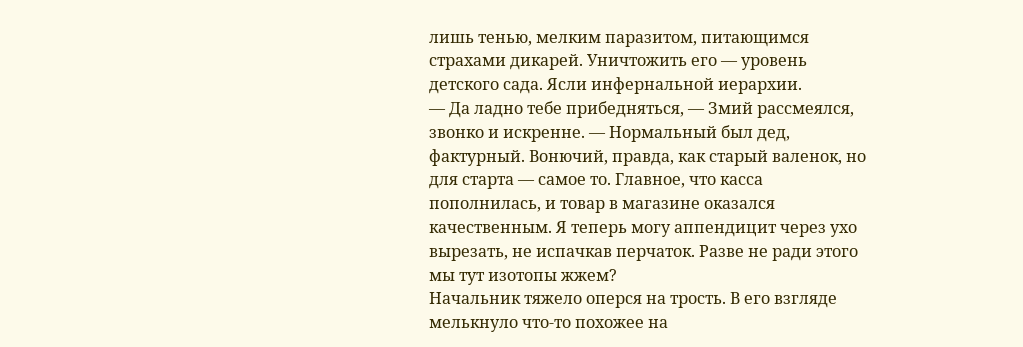лишь тенью, мелким паразитом, питающимся страхами дикарей. Уничтожить его — уровень детского сада. Ясли инфернальной иерархии.
— Да ладно тебе прибедняться, — Змий рассмеялся, звонко и искренне. — Нормальный был дед, фактурный. Вонючий, правда, как старый валенок, но для старта — самое то. Главное, что касса пополнилась, и товар в магазине оказался качественным. Я теперь могу аппендицит через ухо вырезать, не испачкав перчаток. Разве не ради этого мы тут изотопы жжем?
Начальник тяжело оперся на трость. В его взгляде мелькнуло что-то похожее на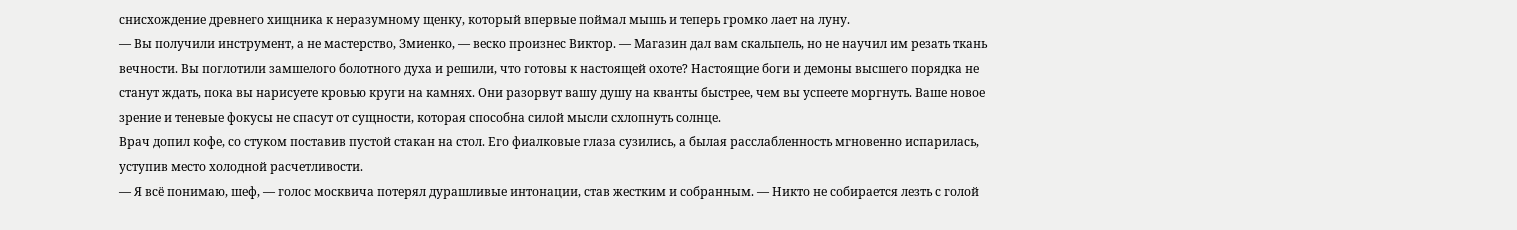снисхождение древнего хищника к неразумному щенку, который впервые поймал мышь и теперь громко лает на луну.
— Вы получили инструмент, а не мастерство, Змиенко, — веско произнес Виктор. — Магазин дал вам скальпель, но не научил им резать ткань вечности. Вы поглотили замшелого болотного духа и решили, что готовы к настоящей охоте? Настоящие боги и демоны высшего порядка не станут ждать, пока вы нарисуете кровью круги на камнях. Они разорвут вашу душу на кванты быстрее, чем вы успеете моргнуть. Ваше новое зрение и теневые фокусы не спасут от сущности, которая способна силой мысли схлопнуть солнце.
Врач допил кофе, со стуком поставив пустой стакан на стол. Его фиалковые глаза сузились, а былая расслабленность мгновенно испарилась, уступив место холодной расчетливости.
— Я всё понимаю, шеф, — голос москвича потерял дурашливые интонации, став жестким и собранным. — Никто не собирается лезть с голой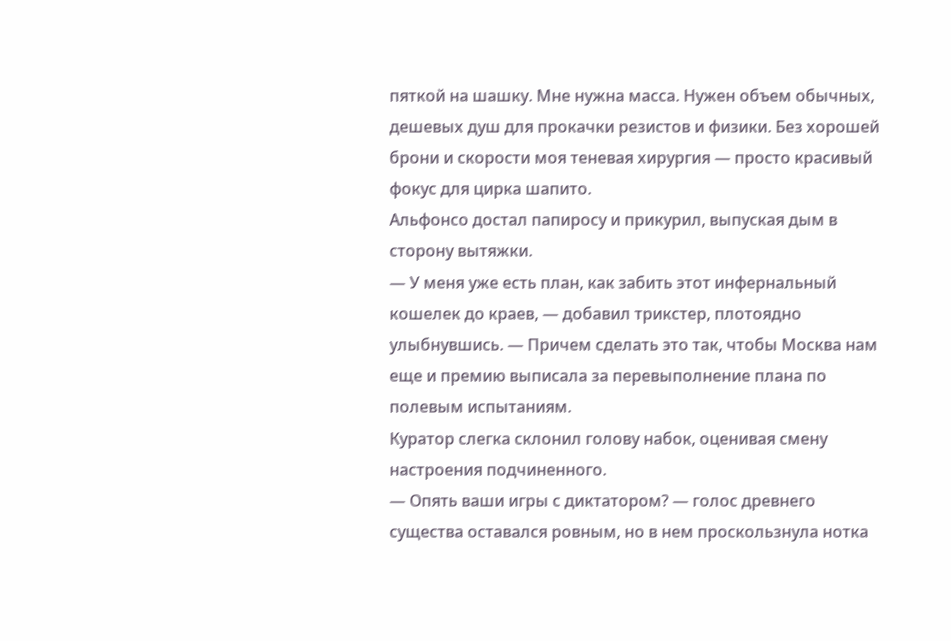пяткой на шашку. Мне нужна масса. Нужен объем обычных, дешевых душ для прокачки резистов и физики. Без хорошей брони и скорости моя теневая хирургия — просто красивый фокус для цирка шапито.
Альфонсо достал папиросу и прикурил, выпуская дым в сторону вытяжки.
— У меня уже есть план, как забить этот инфернальный кошелек до краев, — добавил трикстер, плотоядно улыбнувшись. — Причем сделать это так, чтобы Москва нам еще и премию выписала за перевыполнение плана по полевым испытаниям.
Куратор слегка склонил голову набок, оценивая смену настроения подчиненного.
— Опять ваши игры с диктатором? — голос древнего существа оставался ровным, но в нем проскользнула нотка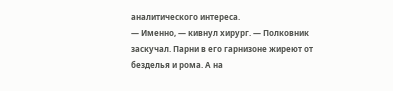аналитического интереса.
— Именно, — кивнул хирург. — Полковник заскучал. Парни в его гарнизоне жиреют от безделья и рома. А на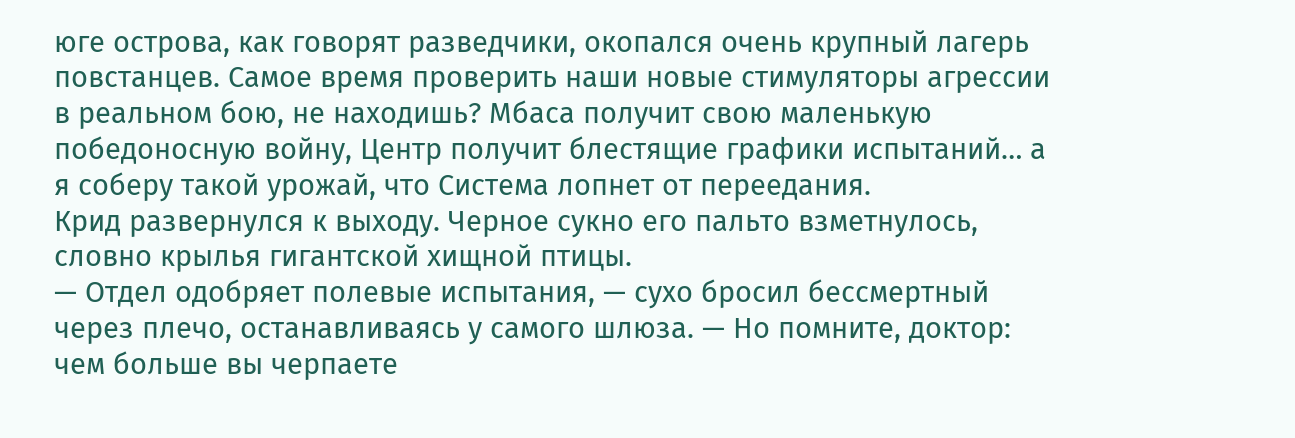юге острова, как говорят разведчики, окопался очень крупный лагерь повстанцев. Самое время проверить наши новые стимуляторы агрессии в реальном бою, не находишь? Мбаса получит свою маленькую победоносную войну, Центр получит блестящие графики испытаний… а я соберу такой урожай, что Система лопнет от переедания.
Крид развернулся к выходу. Черное сукно его пальто взметнулось, словно крылья гигантской хищной птицы.
— Отдел одобряет полевые испытания, — сухо бросил бессмертный через плечо, останавливаясь у самого шлюза. — Но помните, доктор: чем больше вы черпаете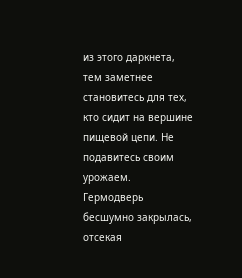из этого даркнета, тем заметнее становитесь для тех, кто сидит на вершине пищевой цепи. Не подавитесь своим урожаем.
Гермодверь бесшумно закрылась, отсекая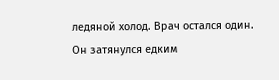ледяной холод. Врач остался один. Он затянулся едким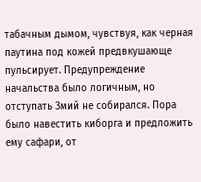табачным дымом, чувствуя, как черная паутина под кожей предвкушающе пульсирует. Предупреждение начальства было логичным, но отступать Змий не собирался. Пора было навестить киборга и предложить ему сафари, от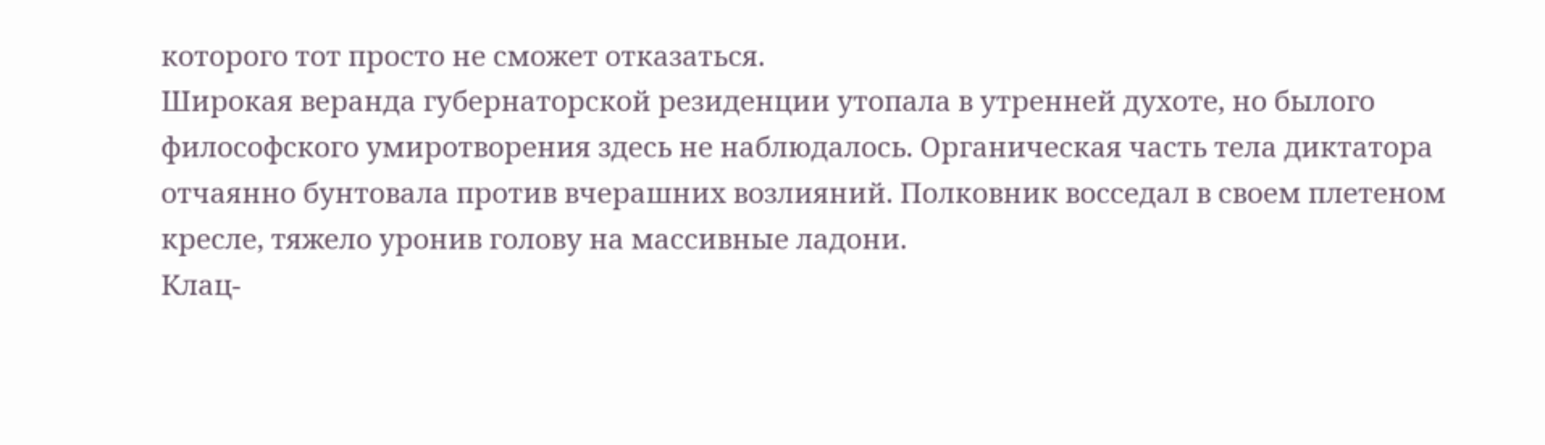которого тот просто не сможет отказаться.
Широкая веранда губернаторской резиденции утопала в утренней духоте, но былого философского умиротворения здесь не наблюдалось. Органическая часть тела диктатора отчаянно бунтовала против вчерашних возлияний. Полковник восседал в своем плетеном кресле, тяжело уронив голову на массивные ладони.
Клац-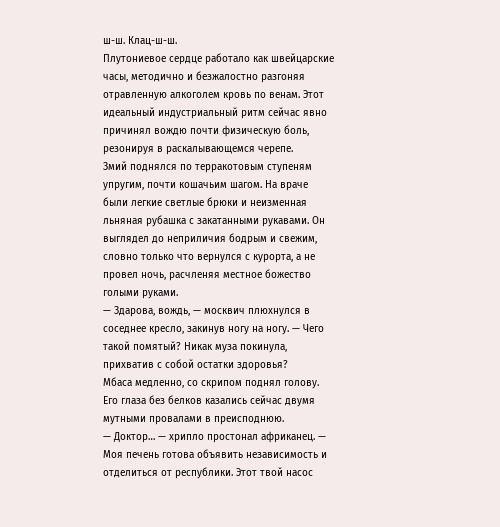ш-ш. Клац-ш-ш.
Плутониевое сердце работало как швейцарские часы, методично и безжалостно разгоняя отравленную алкоголем кровь по венам. Этот идеальный индустриальный ритм сейчас явно причинял вождю почти физическую боль, резонируя в раскалывающемся черепе.
Змий поднялся по терракотовым ступеням упругим, почти кошачьим шагом. На враче были легкие светлые брюки и неизменная льняная рубашка с закатанными рукавами. Он выглядел до неприличия бодрым и свежим, словно только что вернулся с курорта, а не провел ночь, расчленяя местное божество голыми руками.
— Здарова, вождь, — москвич плюхнулся в соседнее кресло, закинув ногу на ногу. — Чего такой помятый? Никак муза покинула, прихватив с собой остатки здоровья?
Мбаса медленно, со скрипом поднял голову. Его глаза без белков казались сейчас двумя мутными провалами в преисподнюю.
— Доктор… — хрипло простонал африканец. — Моя печень готова объявить независимость и отделиться от республики. Этот твой насос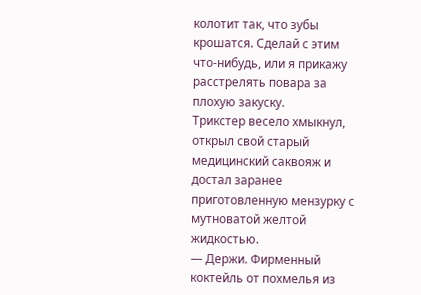колотит так, что зубы крошатся. Сделай с этим что-нибудь, или я прикажу расстрелять повара за плохую закуску.
Трикстер весело хмыкнул, открыл свой старый медицинский саквояж и достал заранее приготовленную мензурку с мутноватой желтой жидкостью.
— Держи. Фирменный коктейль от похмелья из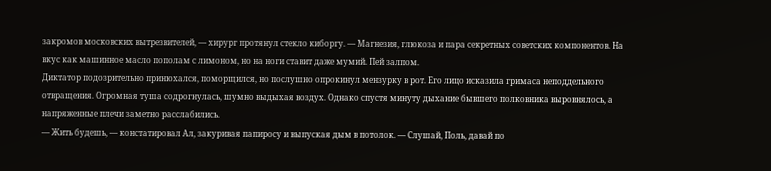закромов московских вытрезвителей, — хирург протянул стекло киборгу. — Магнезия, глюкоза и пара секретных советских компонентов. На вкус как машинное масло пополам с лимоном, но на ноги ставит даже мумий. Пей залпом.
Диктатор подозрительно принюхался, поморщился, но послушно опрокинул мензурку в рот. Его лицо исказила гримаса неподдельного отвращения. Огромная туша содрогнулась, шумно выдыхая воздух. Однако спустя минуту дыхание бывшего полковника выровнялось, а напряженные плечи заметно расслабились.
— Жить будешь, — констатировал Ал, закуривая папиросу и выпуская дым в потолок. — Слушай, Поль, давай по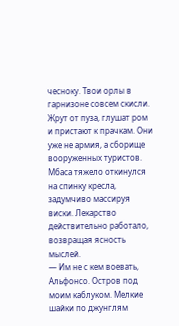чесноку. Твои орлы в гарнизоне совсем скисли. Жрут от пуза, глушат ром и пристают к прачкам. Они уже не армия, а сборище вооруженных туристов.
Мбаса тяжело откинулся на спинку кресла, задумчиво массируя виски. Лекарство действительно работало, возвращая ясность мыслей.
— Им не с кем воевать, Альфонсо. Остров под моим каблуком. Мелкие шайки по джунглям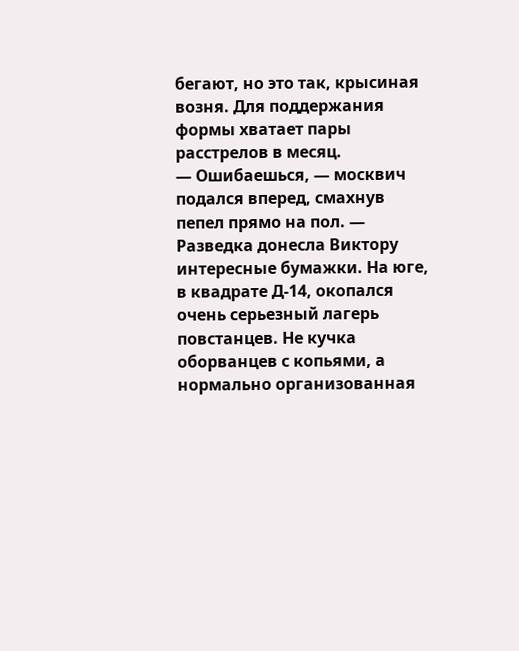бегают, но это так, крысиная возня. Для поддержания формы хватает пары расстрелов в месяц.
— Ошибаешься, — москвич подался вперед, смахнув пепел прямо на пол. — Разведка донесла Виктору интересные бумажки. На юге, в квадрате Д-14, окопался очень серьезный лагерь повстанцев. Не кучка оборванцев с копьями, а нормально организованная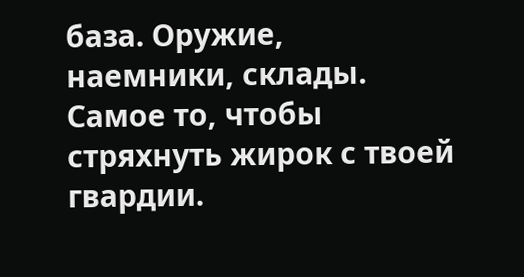база. Оружие, наемники, склады. Самое то, чтобы стряхнуть жирок с твоей гвардии.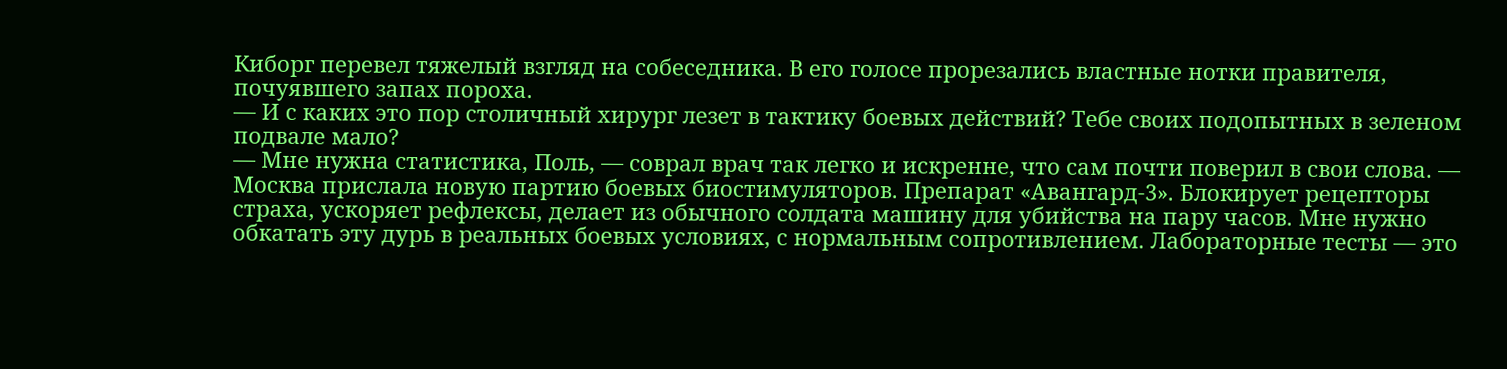Киборг перевел тяжелый взгляд на собеседника. В его голосе прорезались властные нотки правителя, почуявшего запах пороха.
— И с каких это пор столичный хирург лезет в тактику боевых действий? Тебе своих подопытных в зеленом подвале мало?
— Мне нужна статистика, Поль, — соврал врач так легко и искренне, что сам почти поверил в свои слова. — Москва прислала новую партию боевых биостимуляторов. Препарат «Авангард-3». Блокирует рецепторы страха, ускоряет рефлексы, делает из обычного солдата машину для убийства на пару часов. Мне нужно обкатать эту дурь в реальных боевых условиях, с нормальным сопротивлением. Лабораторные тесты — это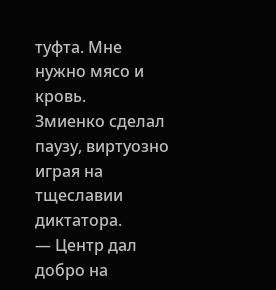туфта. Мне нужно мясо и кровь.
Змиенко сделал паузу, виртуозно играя на тщеславии диктатора.
— Центр дал добро на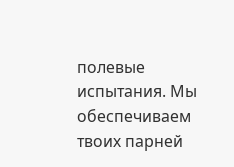полевые испытания. Мы обеспечиваем твоих парней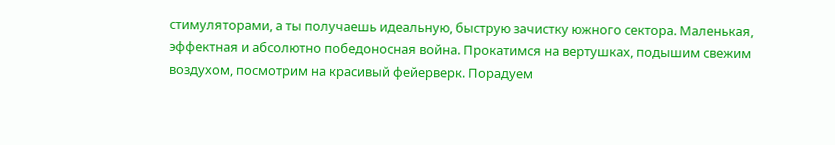стимуляторами, а ты получаешь идеальную, быструю зачистку южного сектора. Маленькая, эффектная и абсолютно победоносная война. Прокатимся на вертушках, подышим свежим воздухом, посмотрим на красивый фейерверк. Порадуем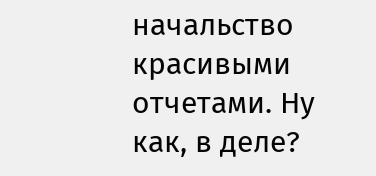начальство красивыми отчетами. Ну как, в деле?